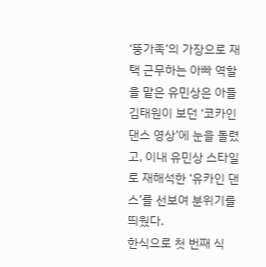‘뚱가족’의 가장으로 재택 근무하는 아빠 역할을 맡은 유민상은 아들 김태원이 보던 ‘코카인 댄스 영상’에 눈을 돌렸고, 이내 유민상 스타일로 재해석한 ‘유카인 댄스’를 선보여 분위기를 띄웠다.
한식으로 첫 번째 식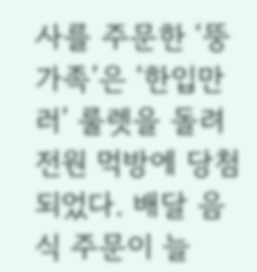사를 주문한 ‘뚱가족’은 ‘한입만러’ 룰렛을 돌려 전원 먹방에 당첨되었다. 배달 음식 주문이 늘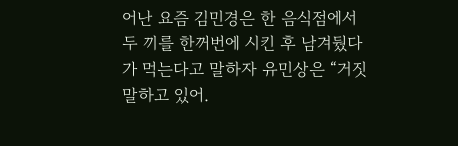어난 요즘 김민경은 한 음식점에서 두 끼를 한꺼번에 시킨 후 남겨뒀다가 먹는다고 말하자 유민상은 “거짓말하고 있어.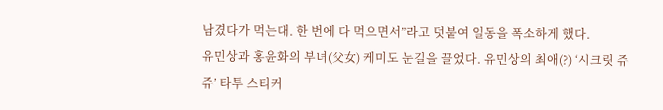남겼다가 먹는대. 한 번에 다 먹으면서”라고 덧붙여 일동을 폭소하게 했다.
유민상과 홍윤화의 부녀(父女) 케미도 눈길을 끌었다. 유민상의 최애(?) ‘시크릿 쥬쥬’ 타투 스티커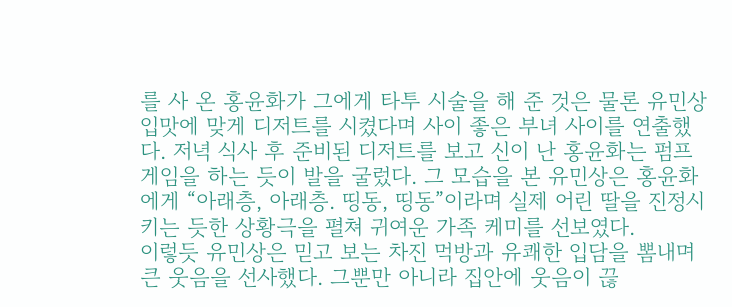를 사 온 홍윤화가 그에게 타투 시술을 해 준 것은 물론 유민상 입맛에 맞게 디저트를 시켰다며 사이 좋은 부녀 사이를 연출했다. 저녁 식사 후 준비된 디저트를 보고 신이 난 홍윤화는 펌프 게임을 하는 듯이 발을 굴렀다. 그 모습을 본 유민상은 홍윤화에게 “아래층, 아래층. 띵동, 띵동”이라며 실제 어린 딸을 진정시키는 듯한 상황극을 펼쳐 귀여운 가족 케미를 선보였다.
이렇듯 유민상은 믿고 보는 차진 먹방과 유쾌한 입담을 뽐내며 큰 웃음을 선사했다. 그뿐만 아니라 집안에 웃음이 끊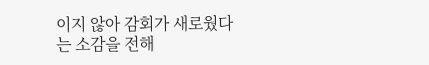이지 않아 감회가 새로웠다는 소감을 전해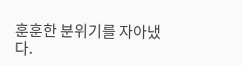훈훈한 분위기를 자아냈다.